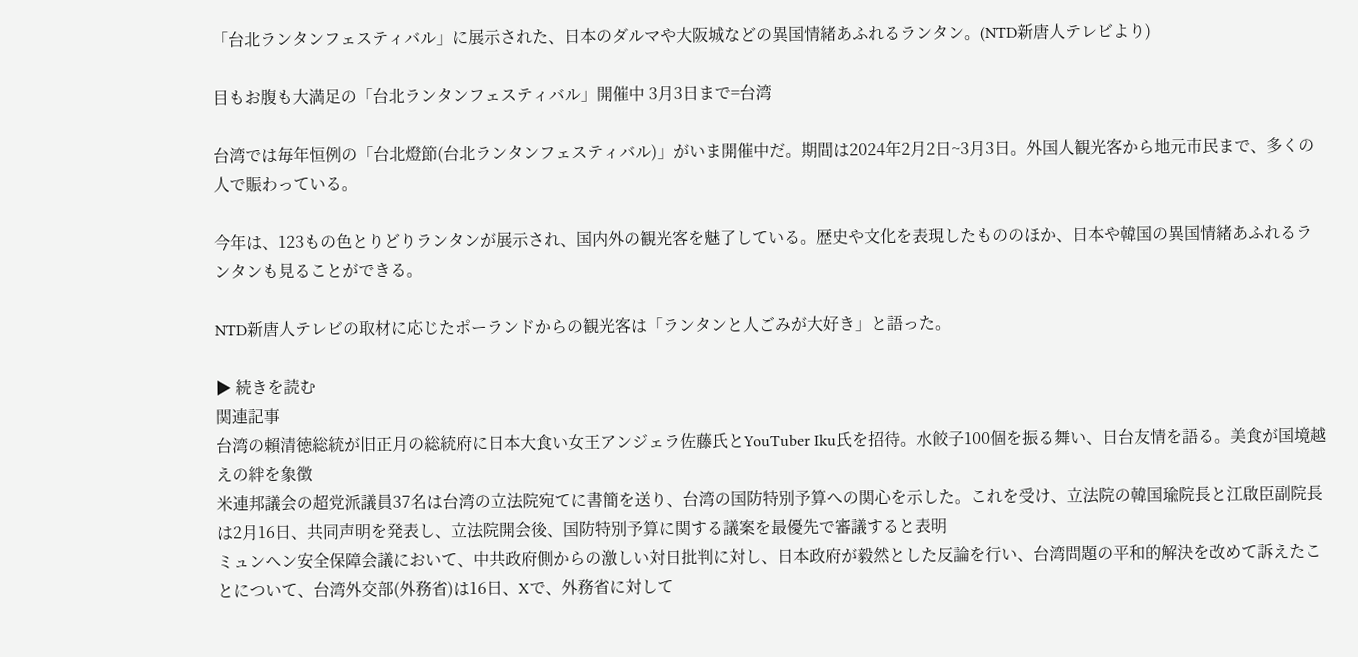「台北ランタンフェスティバル」に展示された、日本のダルマや大阪城などの異国情緒あふれるランタン。(NTD新唐人テレビより)

目もお腹も大満足の「台北ランタンフェスティバル」開催中 3月3日まで=台湾

台湾では毎年恒例の「台北燈節(台北ランタンフェスティバル)」がいま開催中だ。期間は2024年2月2日~3月3日。外国人観光客から地元市民まで、多くの人で賑わっている。

今年は、123もの色とりどりランタンが展示され、国内外の観光客を魅了している。歴史や文化を表現したもののほか、日本や韓国の異国情緒あふれるランタンも見ることができる。

NTD新唐人テレビの取材に応じたポーランドからの観光客は「ランタンと人ごみが大好き」と語った。

▶ 続きを読む
関連記事
台湾の賴清徳総統が旧正月の総統府に日本大食い女王アンジェラ佐藤氏とYouTuber Iku氏を招待。水餃子100個を振る舞い、日台友情を語る。美食が国境越えの絆を象徴
米連邦議会の超党派議員37名は台湾の立法院宛てに書簡を送り、台湾の国防特別予算への関心を示した。これを受け、立法院の韓国瑜院長と江啟臣副院長は2月16日、共同声明を発表し、立法院開会後、国防特別予算に関する議案を最優先で審議すると表明
ミュンヘン安全保障会議において、中共政府側からの激しい対日批判に対し、日本政府が毅然とした反論を行い、台湾問題の平和的解決を改めて訴えたことについて、台湾外交部(外務省)は16日、Xで、外務省に対して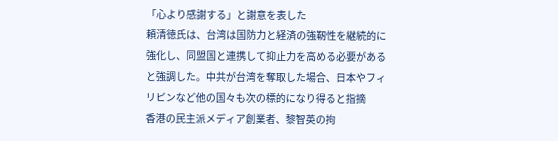「心より感謝する」と謝意を表した
頼清徳氏は、台湾は国防力と経済の強靭性を継続的に強化し、同盟国と連携して抑止力を高める必要があると強調した。中共が台湾を奪取した場合、日本やフィリピンなど他の国々も次の標的になり得ると指摘
香港の民主派メディア創業者、黎智英の拘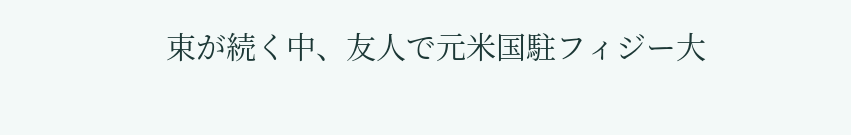束が続く中、友人で元米国駐フィジー大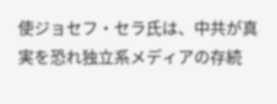使ジョセフ・セラ氏は、中共が真実を恐れ独立系メディアの存続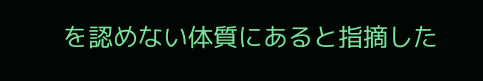を認めない体質にあると指摘した